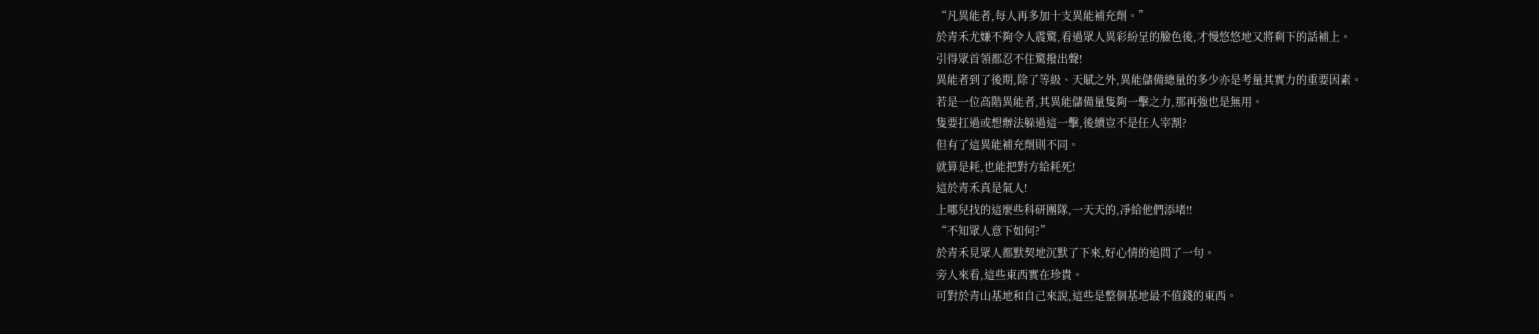“凡異能者,每人再多加十支異能補充劑。”
於青禾尤嫌不夠令人震驚,看過眾人異彩紛呈的臉色後,才慢悠悠地又將剩下的話補上。
引得眾首領都忍不住驚撥出聲!
異能者到了後期,除了等級、天賦之外,異能儲備總量的多少亦是考量其實力的重要因素。
若是一位高階異能者,其異能儲備量隻夠一擊之力,那再強也是無用。
隻要扛過或想辦法躲過這一擊,後續豈不是任人宰割?
但有了這異能補充劑則不同。
就算是耗,也能把對方給耗死!
這於青禾真是氣人!
上哪兒找的這麼些科研團隊,一天天的,凈給他們添堵!!
“不知眾人意下如何?”
於青禾見眾人都默契地沉默了下來,好心情的追問了一句。
旁人來看,這些東西實在珍貴。
可對於青山基地和自己來說,這些是整個基地最不值錢的東西。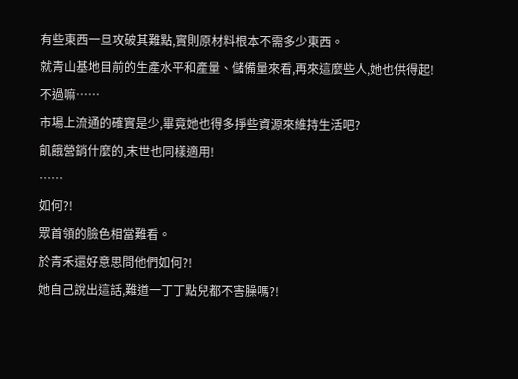有些東西一旦攻破其難點,實則原材料根本不需多少東西。
就青山基地目前的生產水平和產量、儲備量來看,再來這麼些人,她也供得起!
不過嘛……
市場上流通的確實是少,畢竟她也得多掙些資源來維持生活吧?
飢餓營銷什麼的,末世也同樣適用!
……
如何?!
眾首領的臉色相當難看。
於青禾還好意思問他們如何?!
她自己說出這話,難道一丁丁點兒都不害臊嗎?!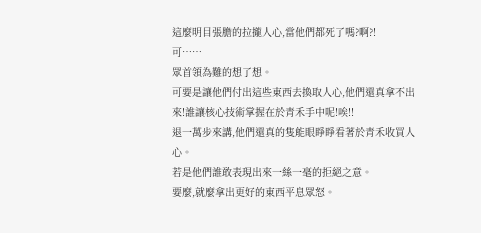這麼明目張膽的拉攏人心,當他們都死了嗎?啊?!
可……
眾首領為難的想了想。
可要是讓他們付出這些東西去換取人心,他們還真拿不出來!誰讓核心技術掌握在於青禾手中呢!唉!!
退一萬步來講,他們還真的隻能眼睜睜看著於青禾收買人心。
若是他們誰敢表現出來一絲一毫的拒絕之意。
要麼,就麼拿出更好的東西平息眾怒。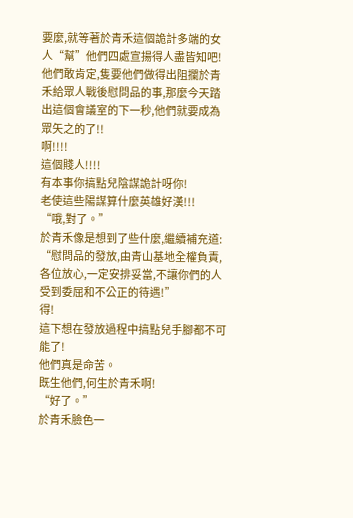要麼,就等著於青禾這個詭計多端的女人“幫”他們四處宣揚得人盡皆知吧!
他們敢肯定,隻要他們做得出阻攔於青禾給眾人戰後慰問品的事,那麼今天踏出這個會議室的下一秒,他們就要成為眾矢之的了!!
啊!!!!
這個賤人!!!!
有本事你搞點兒陰謀詭計呀你!
老使這些陽謀算什麼英雄好漢!!!
“哦,對了。”
於青禾像是想到了些什麼,繼續補充道:
“慰問品的發放,由青山基地全權負責,各位放心,一定安排妥當,不讓你們的人受到委屈和不公正的待遇!”
得!
這下想在發放過程中搞點兒手腳都不可能了!
他們真是命苦。
既生他們,何生於青禾啊!
“好了。”
於青禾臉色一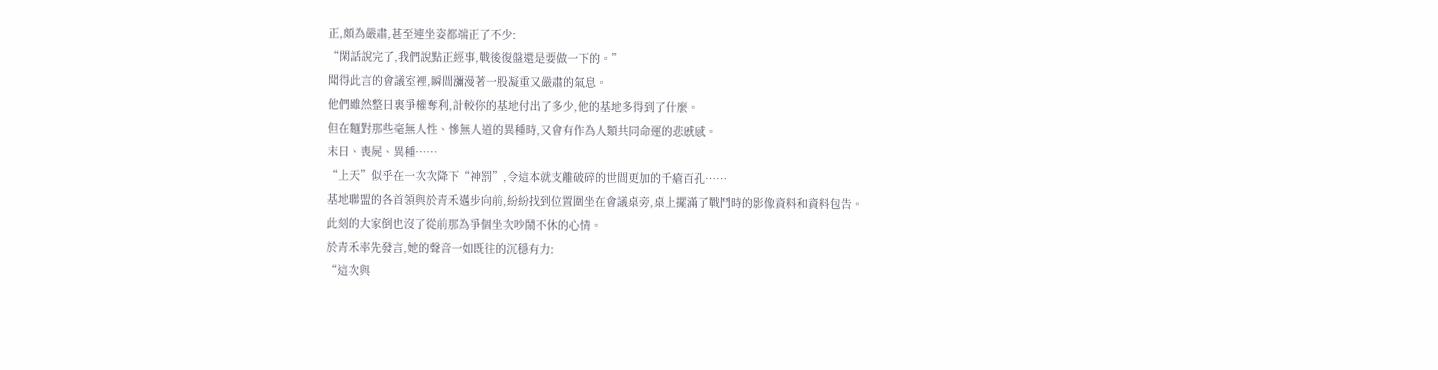正,頗為嚴肅,甚至連坐姿都端正了不少:
“閑話說完了,我們說點正經事,戰後復盤還是要做一下的。”
聞得此言的會議室裡,瞬間瀰漫著一股凝重又嚴肅的氣息。
他們雖然整日裏爭權奪利,計較你的基地付出了多少,他的基地多得到了什麼。
但在麵對那些毫無人性、慘無人道的異種時,又會有作為人類共同命運的悲慼感。
末日、喪屍、異種……
“上天”似乎在一次次降下“神罰”,令這本就支離破碎的世間更加的千瘡百孔……
基地聯盟的各首領與於青禾邁步向前,紛紛找到位置圍坐在會議桌旁,桌上擺滿了戰鬥時的影像資料和資料包告。
此刻的大家倒也沒了從前那為爭個坐次吵鬧不休的心情。
於青禾率先發言,她的聲音一如既往的沉穩有力:
“這次與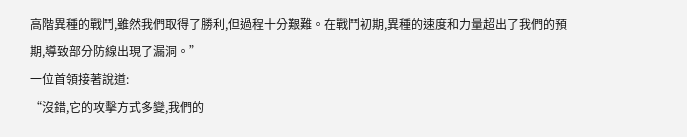高階異種的戰鬥,雖然我們取得了勝利,但過程十分艱難。在戰鬥初期,異種的速度和力量超出了我們的預期,導致部分防線出現了漏洞。”
一位首領接著說道:
“沒錯,它的攻擊方式多變,我們的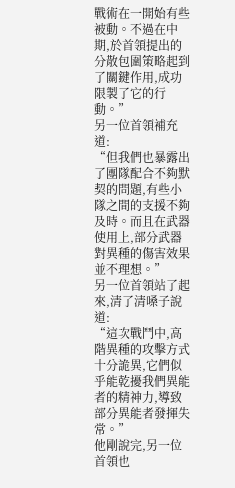戰術在一開始有些被動。不過在中期,於首領提出的分散包圍策略起到了關鍵作用,成功限製了它的行動。”
另一位首領補充道:
“但我們也暴露出了團隊配合不夠默契的問題,有些小隊之間的支援不夠及時。而且在武器使用上,部分武器對異種的傷害效果並不理想。”
另一位首領站了起來,清了清嗓子說道:
“這次戰鬥中,高階異種的攻擊方式十分詭異,它們似乎能乾擾我們異能者的精神力,導致部分異能者發揮失常。”
他剛說完,另一位首領也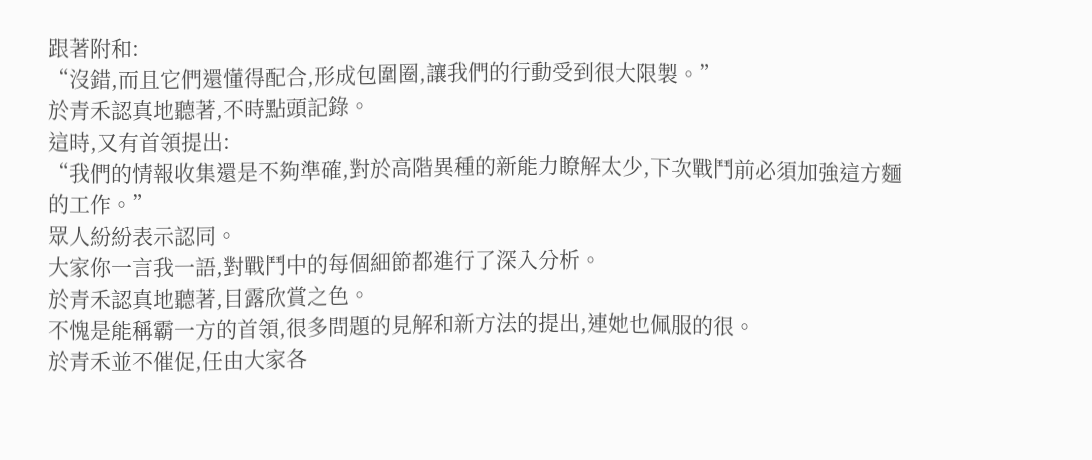跟著附和:
“沒錯,而且它們還懂得配合,形成包圍圈,讓我們的行動受到很大限製。”
於青禾認真地聽著,不時點頭記錄。
這時,又有首領提出:
“我們的情報收集還是不夠準確,對於高階異種的新能力瞭解太少,下次戰鬥前必須加強這方麵的工作。”
眾人紛紛表示認同。
大家你一言我一語,對戰鬥中的每個細節都進行了深入分析。
於青禾認真地聽著,目露欣賞之色。
不愧是能稱霸一方的首領,很多問題的見解和新方法的提出,連她也佩服的很。
於青禾並不催促,任由大家各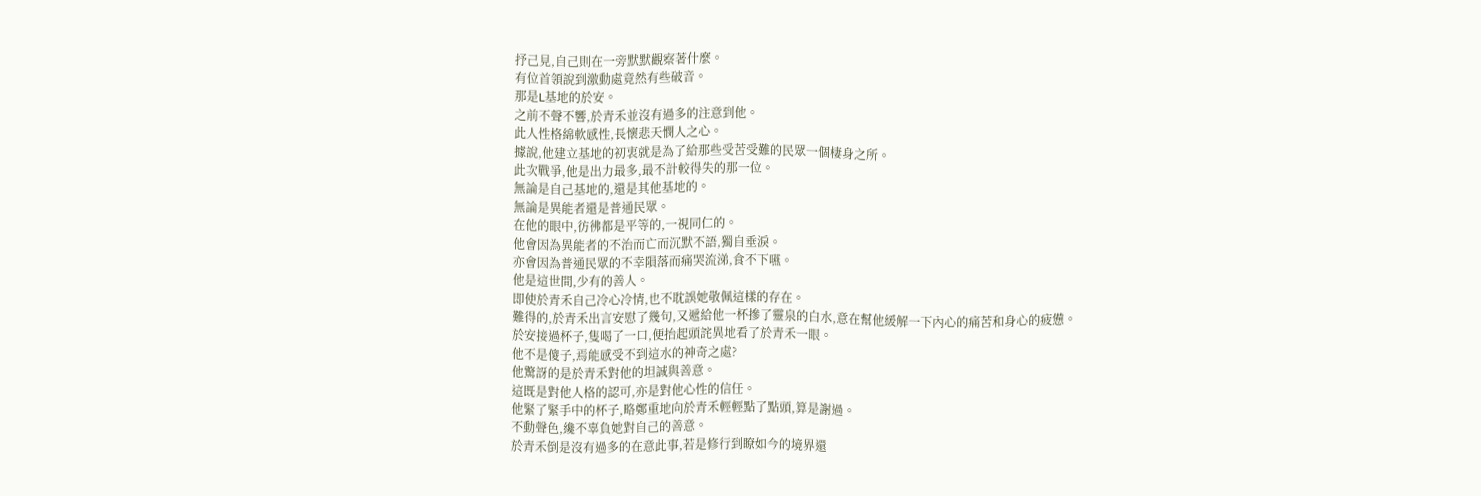抒己見,自己則在一旁默默觀察著什麼。
有位首領說到激動處竟然有些破音。
那是L基地的於安。
之前不聲不響,於青禾並沒有過多的注意到他。
此人性格綿軟感性,長懷悲天憫人之心。
據說,他建立基地的初衷就是為了給那些受苦受難的民眾一個棲身之所。
此次戰爭,他是出力最多,最不計較得失的那一位。
無論是自己基地的,還是其他基地的。
無論是異能者還是普通民眾。
在他的眼中,彷彿都是平等的,一視同仁的。
他會因為異能者的不治而亡而沉默不語,獨自垂淚。
亦會因為普通民眾的不幸隕落而痛哭流涕,食不下嚥。
他是這世間,少有的善人。
即使於青禾自己冷心冷情,也不耽誤她敬佩這樣的存在。
難得的,於青禾出言安慰了幾句,又遞給他一杯摻了靈泉的白水,意在幫他緩解一下內心的痛苦和身心的疲憊。
於安接過杯子,隻喝了一口,便抬起頭詫異地看了於青禾一眼。
他不是傻子,焉能感受不到這水的神奇之處?
他驚訝的是於青禾對他的坦誠與善意。
這既是對他人格的認可,亦是對他心性的信任。
他緊了緊手中的杯子,略鄭重地向於青禾輕輕點了點頭,算是謝過。
不動聲色,纔不辜負她對自己的善意。
於青禾倒是沒有過多的在意此事,若是修行到瞭如今的境界還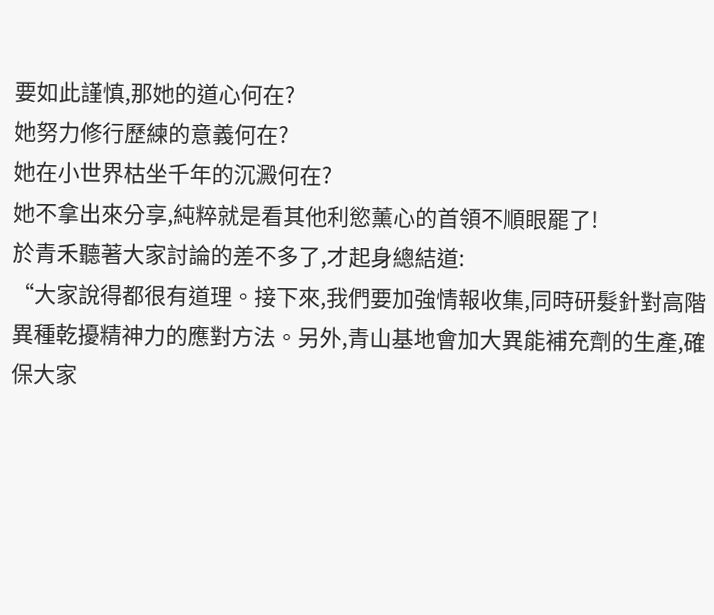要如此謹慎,那她的道心何在?
她努力修行歷練的意義何在?
她在小世界枯坐千年的沉澱何在?
她不拿出來分享,純粹就是看其他利慾薰心的首領不順眼罷了!
於青禾聽著大家討論的差不多了,才起身總結道:
“大家說得都很有道理。接下來,我們要加強情報收集,同時研髮針對高階異種乾擾精神力的應對方法。另外,青山基地會加大異能補充劑的生產,確保大家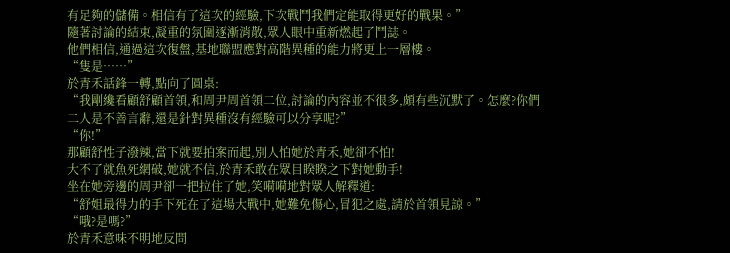有足夠的儲備。相信有了這次的經驗,下次戰鬥我們定能取得更好的戰果。”
隨著討論的結束,凝重的氛圍逐漸消散,眾人眼中重新燃起了鬥誌。
他們相信,通過這次復盤,基地聯盟應對高階異種的能力將更上一層樓。
“隻是……”
於青禾話鋒一轉,點向了圓桌:
“我剛纔看顧舒顧首領,和周尹周首領二位,討論的內容並不很多,頗有些沉默了。怎麼?你們二人是不善言辭,還是針對異種沒有經驗可以分享呢?”
“你!”
那顧舒性子潑辣,當下就要拍案而起,別人怕她於青禾,她卻不怕!
大不了就魚死網破,她就不信,於青禾敢在眾目睽睽之下對她動手!
坐在她旁邊的周尹卻一把拉住了她,笑嗬嗬地對眾人解釋道:
“舒姐最得力的手下死在了這場大戰中,她難免傷心,冒犯之處,請於首領見諒。”
“哦?是嗎?”
於青禾意味不明地反問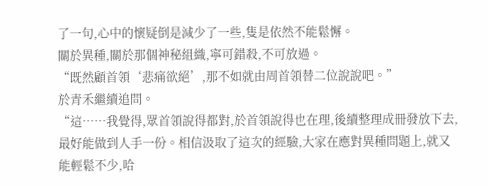了一句,心中的懷疑倒是減少了一些,隻是依然不能鬆懈。
關於異種,關於那個神秘組織,寧可錯殺,不可放過。
“既然顧首領‘悲痛欲絕’,那不如就由周首領替二位說說吧。”
於青禾繼續追問。
“這……我覺得,眾首領說得都對,於首領說得也在理,後續整理成冊發放下去,最好能做到人手一份。相信汲取了這次的經驗,大家在應對異種問題上,就又能輕鬆不少,哈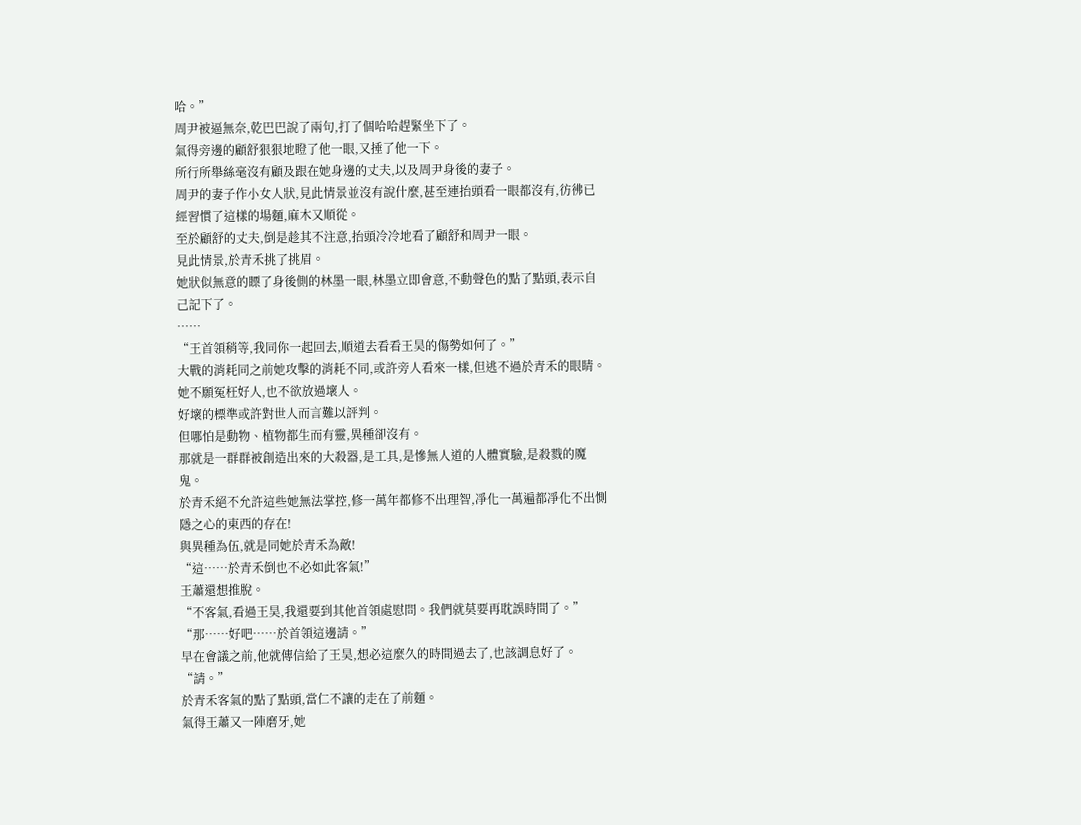哈。”
周尹被逼無奈,乾巴巴說了兩句,打了個哈哈趕緊坐下了。
氣得旁邊的顧舒狠狠地瞪了他一眼,又捶了他一下。
所行所舉絲毫沒有顧及跟在她身邊的丈夫,以及周尹身後的妻子。
周尹的妻子作小女人狀,見此情景並沒有說什麼,甚至連抬頭看一眼都沒有,彷彿已經習慣了這樣的場麵,麻木又順從。
至於顧舒的丈夫,倒是趁其不注意,抬頭冷冷地看了顧舒和周尹一眼。
見此情景,於青禾挑了挑眉。
她狀似無意的瞟了身後側的林墨一眼,林墨立即會意,不動聲色的點了點頭,表示自己記下了。
……
“王首領稍等,我同你一起回去,順道去看看王昊的傷勢如何了。”
大戰的消耗同之前她攻擊的消耗不同,或許旁人看來一樣,但逃不過於青禾的眼睛。
她不願冤枉好人,也不欲放過壞人。
好壞的標準或許對世人而言難以評判。
但哪怕是動物、植物都生而有靈,異種卻沒有。
那就是一群群被創造出來的大殺器,是工具,是慘無人道的人體實驗,是殺戮的魔鬼。
於青禾絕不允許這些她無法掌控,修一萬年都修不出理智,凈化一萬遍都凈化不出惻隱之心的東西的存在!
與異種為伍,就是同她於青禾為敵!
“這……於青禾倒也不必如此客氣!”
王蕭還想推脫。
“不客氣,看過王昊,我還要到其他首領處慰問。我們就莫要再耽誤時間了。”
“那……好吧……於首領這邊請。”
早在會議之前,他就傳信給了王昊,想必這麼久的時間過去了,也該調息好了。
“請。”
於青禾客氣的點了點頭,當仁不讓的走在了前麵。
氣得王蕭又一陣磨牙,她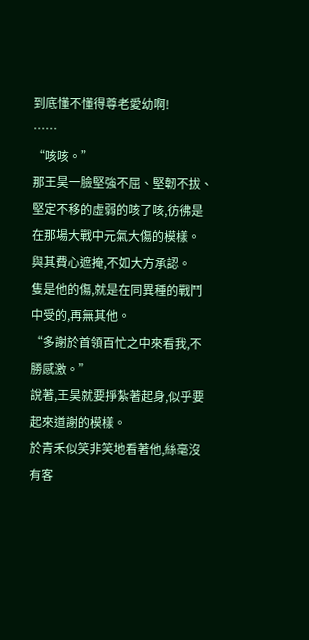到底懂不懂得尊老愛幼啊!
……
“咳咳。”
那王昊一臉堅強不屈、堅韌不拔、堅定不移的虛弱的咳了咳,彷彿是在那場大戰中元氣大傷的模樣。
與其費心遮掩,不如大方承認。
隻是他的傷,就是在同異種的戰鬥中受的,再無其他。
“多謝於首領百忙之中來看我,不勝感激。”
說著,王昊就要掙紮著起身,似乎要起來道謝的模樣。
於青禾似笑非笑地看著他,絲毫沒有客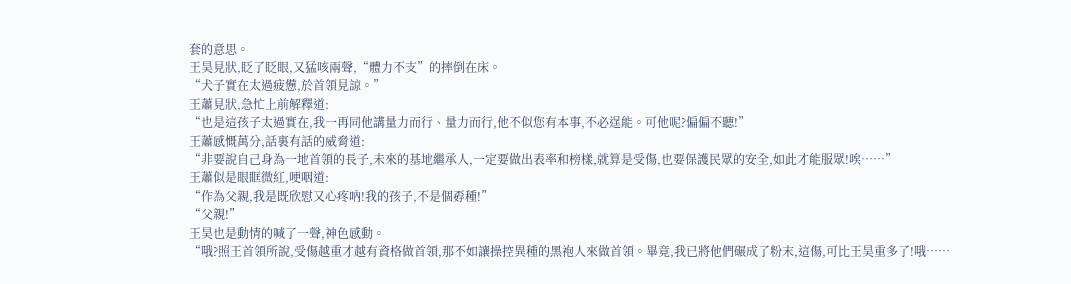套的意思。
王昊見狀,眨了眨眼,又猛咳兩聲,“體力不支”的摔倒在床。
“犬子實在太過疲憊,於首領見諒。”
王蕭見狀,急忙上前解釋道:
“也是這孩子太過實在,我一再同他講量力而行、量力而行,他不似您有本事,不必逞能。可他呢?偏偏不聽!”
王蕭感慨萬分,話裏有話的威脅道:
“非要說自己身為一地首領的長子,未來的基地繼承人,一定要做出表率和榜樣,就算是受傷,也要保護民眾的安全,如此才能服眾!唉……”
王蕭似是眼眶微紅,哽咽道:
“作為父親,我是既欣慰又心疼吶!我的孩子,不是個孬種!”
“父親!”
王昊也是動情的喊了一聲,神色感動。
“哦?照王首領所說,受傷越重才越有資格做首領,那不如讓操控異種的黑袍人來做首領。畢竟,我已將他們碾成了粉末,這傷,可比王昊重多了!哦……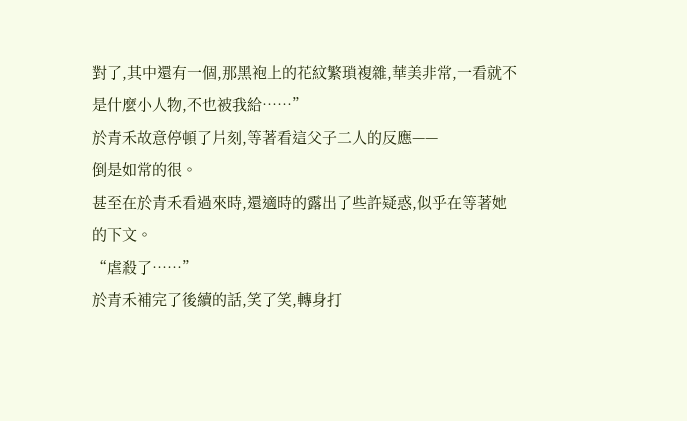對了,其中還有一個,那黑袍上的花紋繁瑣複雜,華美非常,一看就不是什麼小人物,不也被我給……”
於青禾故意停頓了片刻,等著看這父子二人的反應——
倒是如常的很。
甚至在於青禾看過來時,還適時的露出了些許疑惑,似乎在等著她的下文。
“虐殺了……”
於青禾補完了後續的話,笑了笑,轉身打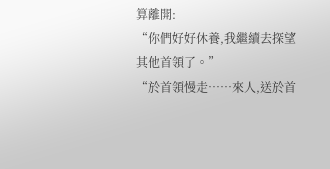算離開:
“你們好好休養,我繼續去探望其他首領了。”
“於首領慢走……來人,送於首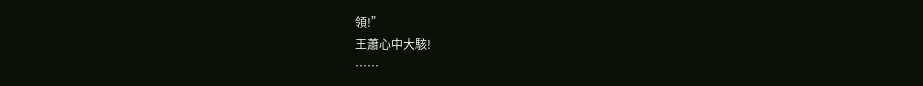領!”
王蕭心中大駭!
……